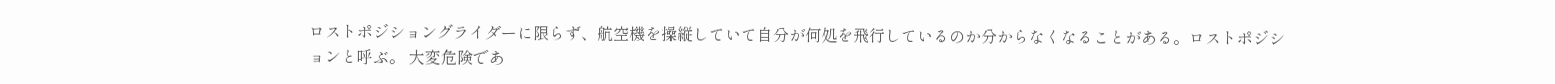ロストポジショングライダーに限らず、航空機を操縦していて自分が何処を飛行しているのか分からなくなることがある。ロストポジションと呼ぶ。 大変危険であ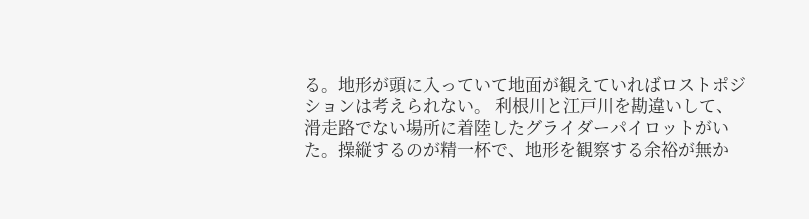る。地形が頭に入っていて地面が観えていればロストポジションは考えられない。 利根川と江戸川を勘違いして、滑走路でない場所に着陸したグライダーパイロットがいた。操縦するのが精一杯で、地形を観察する余裕が無か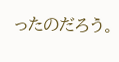ったのだろう。